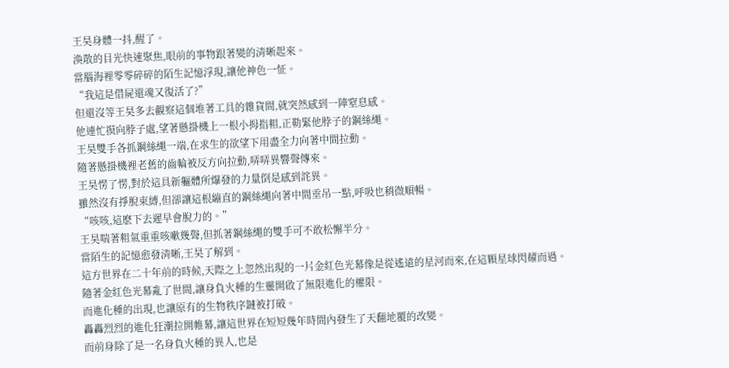王昊身體一抖,醒了。
渙散的目光快速聚焦,眼前的事物跟著變的清晰起來。
當腦海裡零零碎碎的陌生記憶浮現,讓他神色一怔。
“我這是借屍還魂又復活了?”
但還沒等王昊多去觀察這個堆著工具的雜貨間,就突然感到一陣窒息感。
他連忙摸向脖子處,望著懸掛機上一根小拇指粗,正勒緊他脖子的鋼絲繩。
王昊雙手各抓鋼絲繩一端,在求生的欲望下用盡全力向著中間拉動。
隨著懸掛機裡老舊的齒輪被反方向拉動,哢哢異響聲傳來。
王昊愣了愣,對於這具新軀體所爆發的力量倒是感到詫異。
雖然沒有掙脫束縛,但卻讓這根繃直的鋼絲繩向著中間垂吊一點,呼吸也稍微順暢。
“咳咳,這麽下去遲早會脫力的。”
王昊喘著粗氣重重咳嗽幾聲,但抓著鋼絲繩的雙手可不敢松懈半分。
當陌生的記憶愈發清晰,王昊了解到。
這方世界在二十年前的時候,天際之上忽然出現的一片金紅色光幕像是從遙遠的星河而來,在這顆星球閃耀而過。
隨著金紅色光幕亂了世間,讓身負火種的生靈開啟了無限進化的權限。
而進化種的出現,也讓原有的生物秩序鏈被打破。
轟轟烈烈的進化狂潮拉開帷幕,讓這世界在短短幾年時間內發生了天翻地覆的改變。
而前身除了是一名身負火種的異人,也是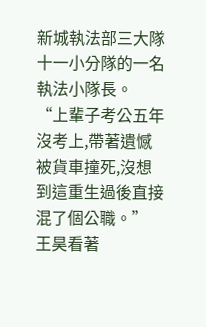新城執法部三大隊十一小分隊的一名執法小隊長。
“上輩子考公五年沒考上,帶著遺憾被貨車撞死,沒想到這重生過後直接混了個公職。”
王昊看著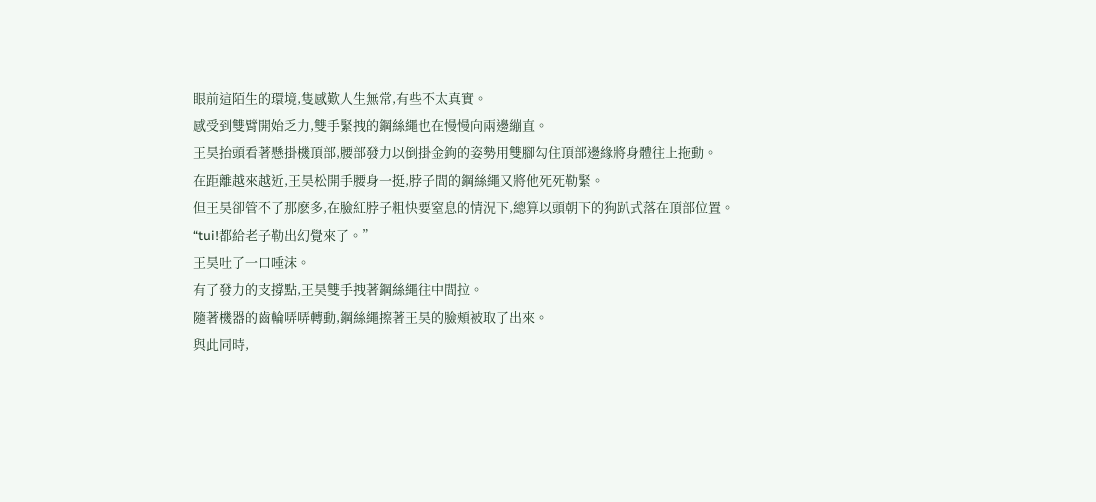眼前這陌生的環境,隻感歎人生無常,有些不太真實。
感受到雙臂開始乏力,雙手緊拽的鋼絲繩也在慢慢向兩邊繃直。
王昊抬頭看著懸掛機頂部,腰部發力以倒掛金鉤的姿勢用雙腳勾住頂部邊緣將身體往上拖動。
在距離越來越近,王昊松開手腰身一挺,脖子間的鋼絲繩又將他死死勒緊。
但王昊卻管不了那麽多,在臉紅脖子粗快要窒息的情況下,總算以頭朝下的狗趴式落在頂部位置。
“tui!都給老子勒出幻覺來了。”
王昊吐了一口唾沫。
有了發力的支撐點,王昊雙手拽著鋼絲繩往中間拉。
隨著機器的齒輪哢哢轉動,鋼絲繩擦著王昊的臉頰被取了出來。
與此同時,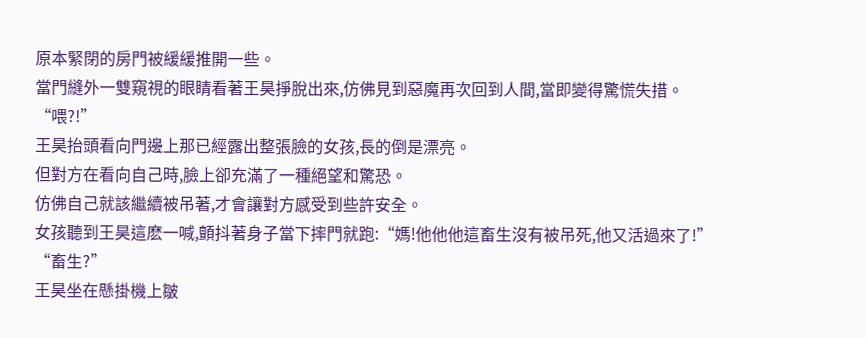原本緊閉的房門被緩緩推開一些。
當門縫外一雙窺視的眼睛看著王昊掙脫出來,仿佛見到惡魔再次回到人間,當即變得驚慌失措。
“喂?!”
王昊抬頭看向門邊上那已經露出整張臉的女孩,長的倒是漂亮。
但對方在看向自己時,臉上卻充滿了一種絕望和驚恐。
仿佛自己就該繼續被吊著,才會讓對方感受到些許安全。
女孩聽到王昊這麽一喊,顫抖著身子當下摔門就跑:“媽!他他他這畜生沒有被吊死,他又活過來了!”
“畜生?”
王昊坐在懸掛機上皺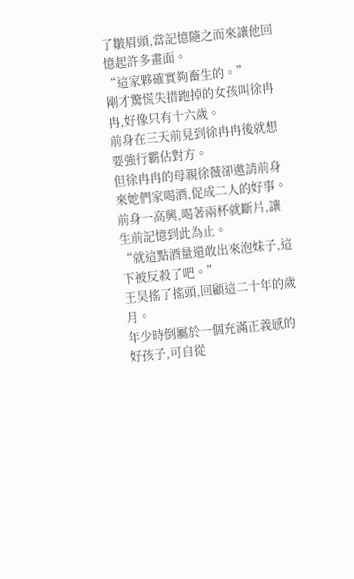了皺眉頭,當記憶隨之而來讓他回憶起許多畫面。
“這家夥確實夠畜生的。”
剛才驚慌失措跑掉的女孩叫徐冉冉,好像只有十六歲。
前身在三天前見到徐冉冉後就想要強行霸佔對方。
但徐冉冉的母親徐薇卻邀請前身來她們家喝酒,促成二人的好事。
前身一高興,喝著兩杯就斷片,讓生前記憶到此為止。
“就這點酒量還敢出來泡妹子,這下被反殺了吧。”
王昊搖了搖頭,回顧這二十年的歲月。
年少時倒屬於一個充滿正義感的好孩子,可自從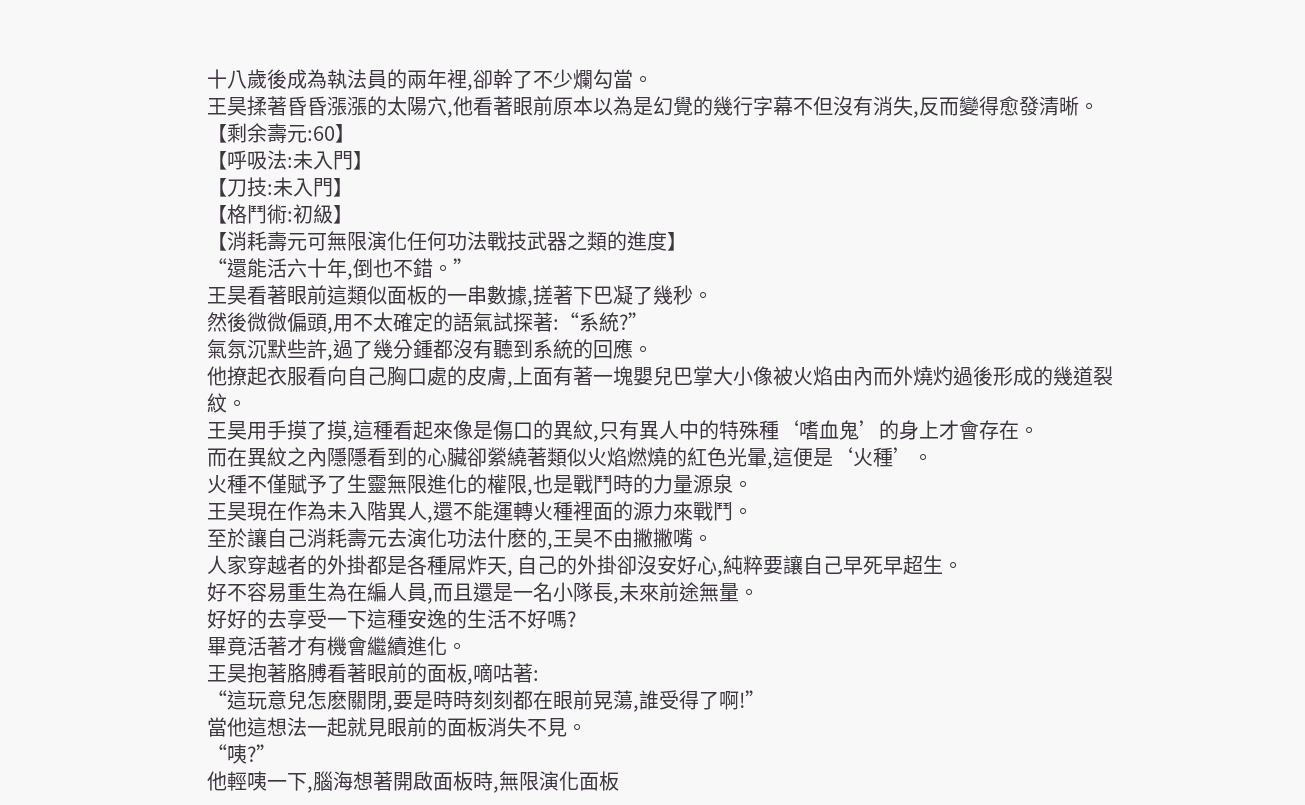十八歲後成為執法員的兩年裡,卻幹了不少爛勾當。
王昊揉著昏昏漲漲的太陽穴,他看著眼前原本以為是幻覺的幾行字幕不但沒有消失,反而變得愈發清晰。
【剩余壽元:60】
【呼吸法:未入門】
【刀技:未入門】
【格鬥術:初級】
【消耗壽元可無限演化任何功法戰技武器之類的進度】
“還能活六十年,倒也不錯。”
王昊看著眼前這類似面板的一串數據,搓著下巴凝了幾秒。
然後微微偏頭,用不太確定的語氣試探著:“系統?”
氣氛沉默些許,過了幾分鍾都沒有聽到系統的回應。
他撩起衣服看向自己胸口處的皮膚,上面有著一塊嬰兒巴掌大小像被火焰由內而外燒灼過後形成的幾道裂紋。
王昊用手摸了摸,這種看起來像是傷口的異紋,只有異人中的特殊種‘嗜血鬼’的身上才會存在。
而在異紋之內隱隱看到的心臟卻縈繞著類似火焰燃燒的紅色光暈,這便是‘火種’。
火種不僅賦予了生靈無限進化的權限,也是戰鬥時的力量源泉。
王昊現在作為未入階異人,還不能運轉火種裡面的源力來戰鬥。
至於讓自己消耗壽元去演化功法什麽的,王昊不由撇撇嘴。
人家穿越者的外掛都是各種屌炸天, 自己的外掛卻沒安好心,純粹要讓自己早死早超生。
好不容易重生為在編人員,而且還是一名小隊長,未來前途無量。
好好的去享受一下這種安逸的生活不好嗎?
畢竟活著才有機會繼續進化。
王昊抱著胳膊看著眼前的面板,嘀咕著:
“這玩意兒怎麽關閉,要是時時刻刻都在眼前晃蕩,誰受得了啊!”
當他這想法一起就見眼前的面板消失不見。
“咦?”
他輕咦一下,腦海想著開啟面板時,無限演化面板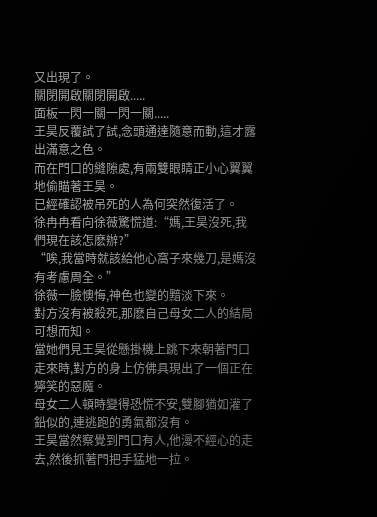又出現了。
關閉開啟關閉開啟.....
面板一閃一關一閃一關.....
王昊反覆試了試,念頭通達隨意而動,這才露出滿意之色。
而在門口的縫隙處,有兩雙眼睛正小心翼翼地偷瞄著王昊。
已經確認被吊死的人為何突然復活了。
徐冉冉看向徐薇驚慌道:“媽,王昊沒死,我們現在該怎麽辦?”
“唉,我當時就該給他心窩子來幾刀,是媽沒有考慮周全。”
徐薇一臉懊悔,神色也變的黯淡下來。
對方沒有被殺死,那麽自己母女二人的結局可想而知。
當她們見王昊從懸掛機上跳下來朝著門口走來時,對方的身上仿佛具現出了一個正在獰笑的惡魔。
母女二人頓時變得恐慌不安,雙腳猶如灌了鉛似的,連逃跑的勇氣都沒有。
王昊當然察覺到門口有人,他漫不經心的走去,然後抓著門把手猛地一拉。